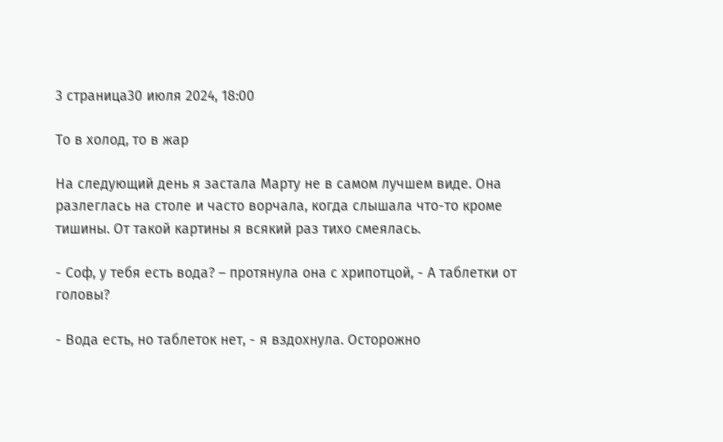3 страница30 июля 2024, 18:00

То в холод, то в жар

На следующий день я застала Марту не в самом лучшем виде. Она разлеглась на столе и часто ворчала, когда слышала что-то кроме тишины. От такой картины я всякий раз тихо смеялась.

- Соф, у тебя есть вода? – протянула она с хрипотцой, - А таблетки от головы?

- Вода есть, но таблеток нет, - я вздохнула. Осторожно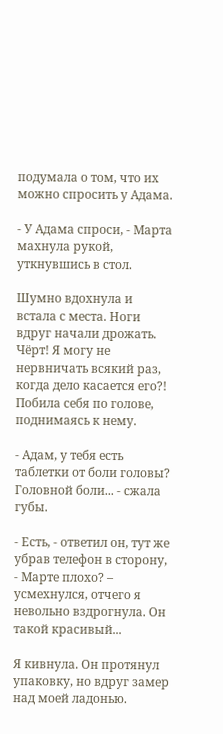подумала о том, что их можно спросить у Адама.

- У Адама спроси, - Марта махнула рукой, уткнувшись в стол.

Шумно вдохнула и встала с места. Ноги вдруг начали дрожать. Чёрт! Я могу не нервничать всякий раз, когда дело касается его?! Побила себя по голове, поднимаясь к нему.

- Адам, у тебя есть таблетки от боли головы? Головной боли... - сжала губы.

- Есть, - ответил он, тут же убрав телефон в сторону, - Марте плохо? – усмехнулся, отчего я невольно вздрогнула. Он такой красивый...

Я кивнула. Он протянул упаковку, но вдруг замер над моей ладонью.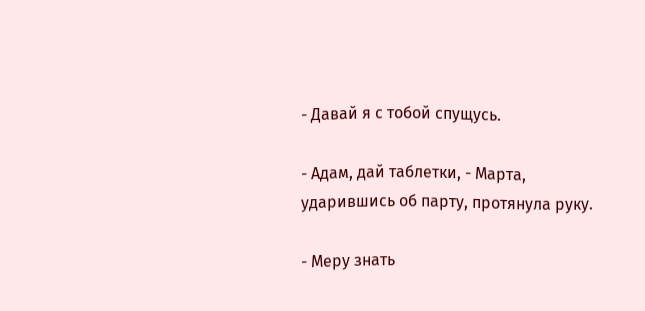- Давай я с тобой спущусь.

- Адам, дай таблетки, - Марта, ударившись об парту, протянула руку.

- Меру знать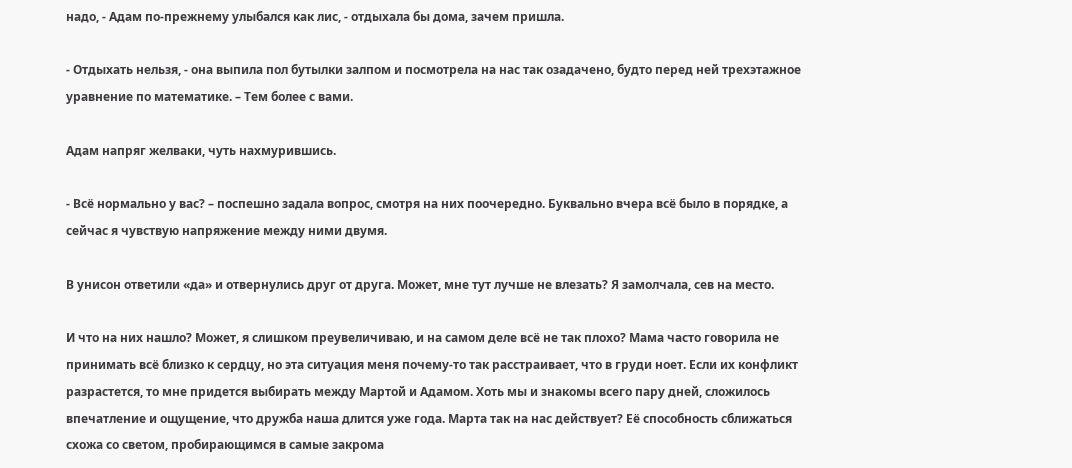надо, - Адам по-прежнему улыбался как лис, - отдыхала бы дома, зачем пришла.

- Отдыхать нельзя, - она выпила пол бутылки залпом и посмотрела на нас так озадачено, будто перед ней трехэтажное уравнение по математике. – Тем более с вами.

Адам напряг желваки, чуть нахмурившись.

- Всё нормально у вас? – поспешно задала вопрос, смотря на них поочередно. Буквально вчера всё было в порядке, а сейчас я чувствую напряжение между ними двумя.

В унисон ответили «да» и отвернулись друг от друга. Может, мне тут лучше не влезать? Я замолчала, сев на место.

И что на них нашло? Может, я слишком преувеличиваю, и на самом деле всё не так плохо? Мама часто говорила не принимать всё близко к сердцу, но эта ситуация меня почему-то так расстраивает, что в груди ноет. Если их конфликт разрастется, то мне придется выбирать между Мартой и Адамом. Хоть мы и знакомы всего пару дней, сложилось впечатление и ощущение, что дружба наша длится уже года. Марта так на нас действует? Её способность сближаться схожа со светом, пробирающимся в самые закрома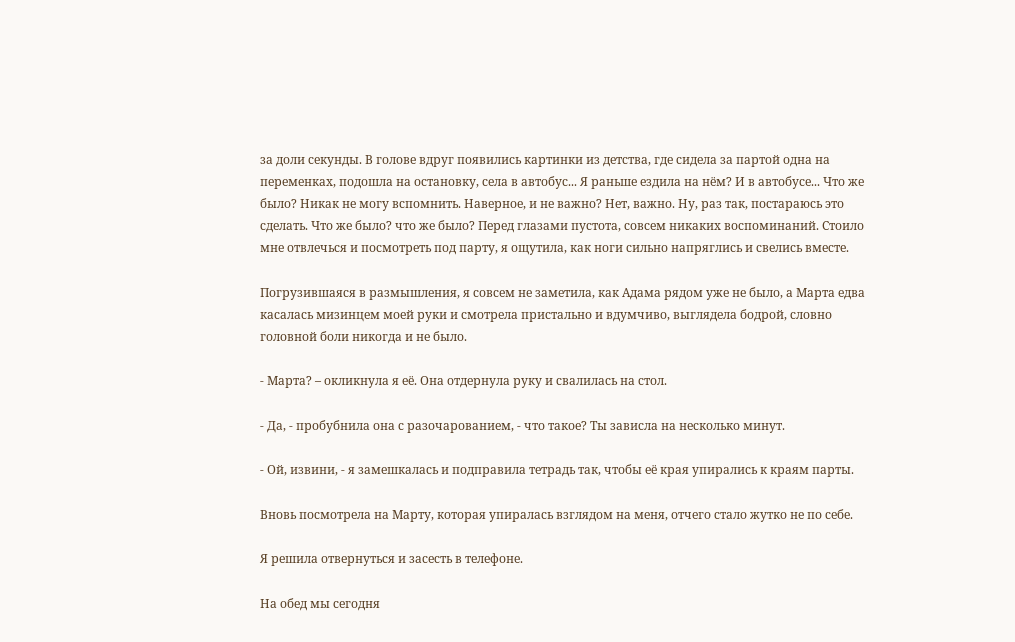за доли секунды. В голове вдруг появились картинки из детства, где сидела за партой одна на переменках, подошла на остановку, села в автобус... Я раньше ездила на нём? И в автобусе... Что же было? Никак не могу вспомнить. Наверное, и не важно? Нет, важно. Ну, раз так, постараюсь это сделать. Что же было? что же было? Перед глазами пустота, совсем никаких воспоминаний. Стоило мне отвлечься и посмотреть под парту, я ощутила, как ноги сильно напряглись и свелись вместе.

Погрузившаяся в размышления, я совсем не заметила, как Адама рядом уже не было, а Марта едва касалась мизинцем моей руки и смотрела пристально и вдумчиво, выглядела бодрой, словно головной боли никогда и не было.

- Марта? – окликнула я её. Она отдернула руку и свалилась на стол.

- Да, - пробубнила она с разочарованием, - что такое? Ты зависла на несколько минут.

- Ой, извини, - я замешкалась и подправила тетрадь так, чтобы её края упирались к краям парты.

Вновь посмотрела на Марту, которая упиралась взглядом на меня, отчего стало жутко не по себе.

Я решила отвернуться и засесть в телефоне.

На обед мы сегодня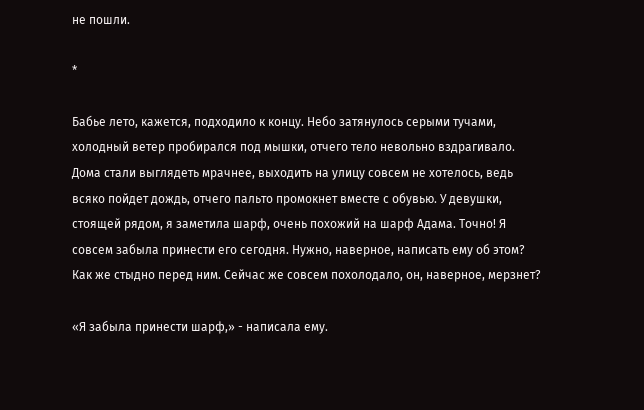не пошли.

*

Бабье лето, кажется, подходило к концу. Небо затянулось серыми тучами, холодный ветер пробирался под мышки, отчего тело невольно вздрагивало. Дома стали выглядеть мрачнее, выходить на улицу совсем не хотелось, ведь всяко пойдет дождь, отчего пальто промокнет вместе с обувью. У девушки, стоящей рядом, я заметила шарф, очень похожий на шарф Адама. Точно! Я совсем забыла принести его сегодня. Нужно, наверное, написать ему об этом? Как же стыдно перед ним. Сейчас же совсем похолодало, он, наверное, мерзнет?

«Я забыла принести шарф,» - написала ему.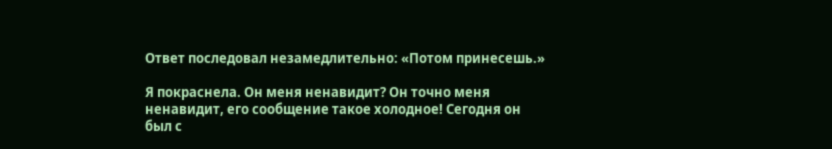Ответ последовал незамедлительно: «Потом принесешь.»

Я покраснела. Он меня ненавидит? Он точно меня ненавидит, его сообщение такое холодное! Сегодня он был с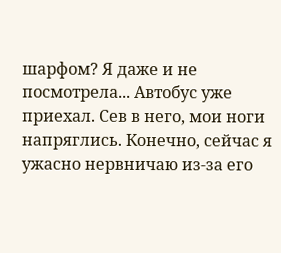шарфом? Я даже и не посмотрела... Автобус уже приехал. Сев в него, мои ноги напряглись. Конечно, сейчас я ужасно нервничаю из-за его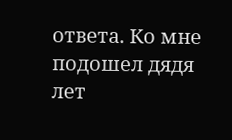ответа. Ко мне подошел дядя лет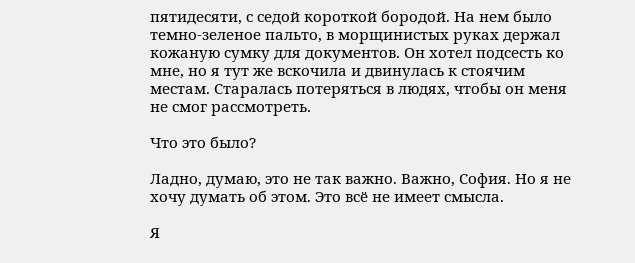пятидесяти, с седой короткой бородой. На нем было темно-зеленое пальто, в морщинистых руках держал кожаную сумку для документов. Он хотел подсесть ко мне, но я тут же вскочила и двинулась к стоячим местам. Старалась потеряться в людях, чтобы он меня не смог рассмотреть.

Что это было?

Ладно, думаю, это не так важно. Важно, София. Но я не хочу думать об этом. Это всё не имеет смысла.

Я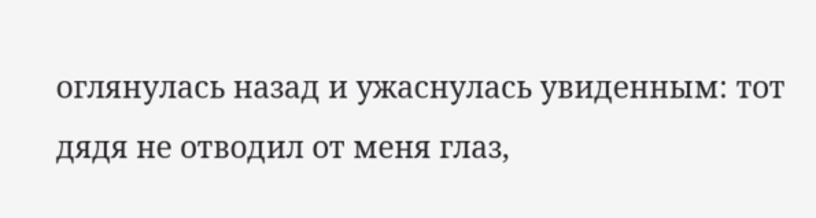оглянулась назад и ужаснулась увиденным: тот дядя не отводил от меня глаз,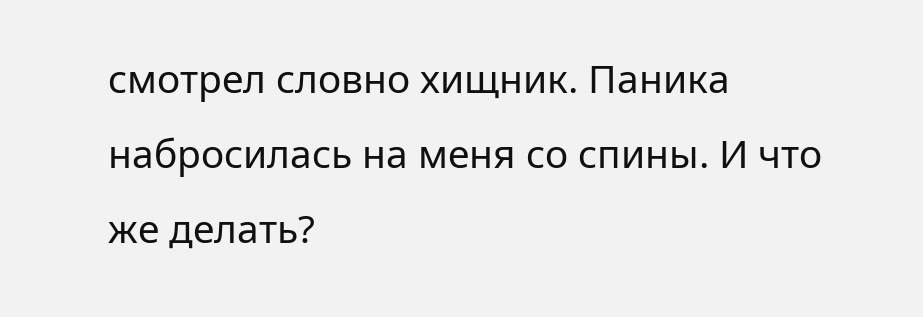смотрел словно хищник. Паника набросилась на меня со спины. И что же делать?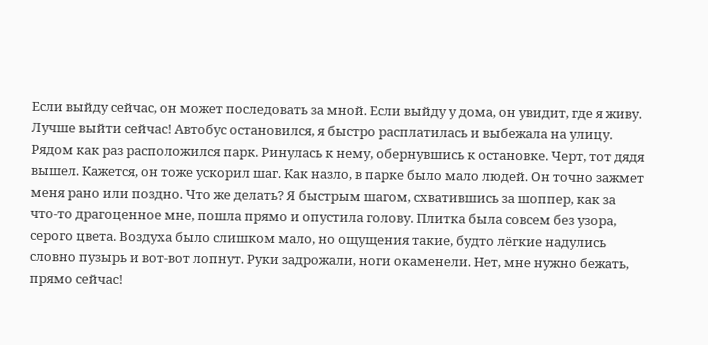Если выйду сейчас, он может последовать за мной. Если выйду у дома, он увидит, где я живу. Лучше выйти сейчас! Автобус остановился, я быстро расплатилась и выбежала на улицу. Рядом как раз расположился парк. Ринулась к нему, обернувшись к остановке. Черт, тот дядя вышел. Кажется, он тоже ускорил шаг. Как назло, в парке было мало людей. Он точно зажмет меня рано или поздно. Что же делать? Я быстрым шагом, схватившись за шоппер, как за что-то драгоценное мне, пошла прямо и опустила голову. Плитка была совсем без узора, серого цвета. Воздуха было слишком мало, но ощущения такие, будто лёгкие надулись словно пузырь и вот-вот лопнут. Руки задрожали, ноги окаменели. Нет, мне нужно бежать, прямо сейчас!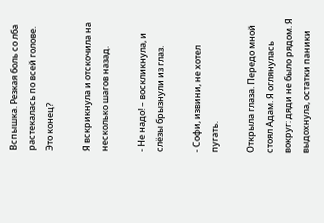Вспышка. Резкая боль со лба растекалась по всей голове. Это конец?

Я вскрикнула и отскочила на несколько шагов назад.

- Не надо! – воскликнула, и слёзы брызнули из глаз.

- Софи, извини, не хотел пугать.

Открыла глаза. Передо мной стоял Адам. Я оглянулась вокруг: дяди не было рядом. Я выдохнула, остатки паники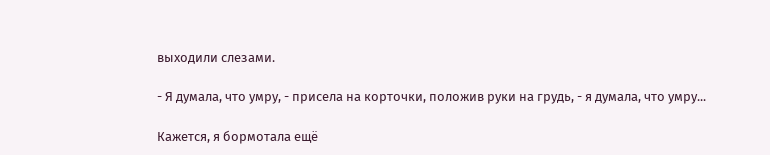выходили слезами.

- Я думала, что умру, - присела на корточки, положив руки на грудь, - я думала, что умру...

Кажется, я бормотала ещё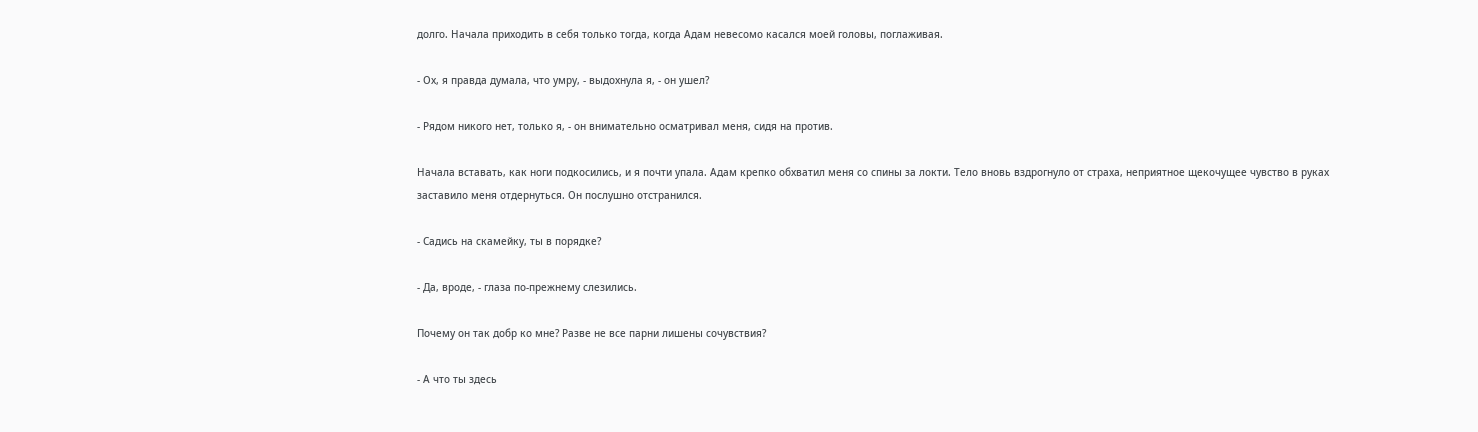долго. Начала приходить в себя только тогда, когда Адам невесомо касался моей головы, поглаживая.

- Ох, я правда думала, что умру, - выдохнула я, - он ушел?

- Рядом никого нет, только я, - он внимательно осматривал меня, сидя на против.

Начала вставать, как ноги подкосились, и я почти упала. Адам крепко обхватил меня со спины за локти. Тело вновь вздрогнуло от страха, неприятное щекочущее чувство в руках заставило меня отдернуться. Он послушно отстранился.

- Садись на скамейку, ты в порядке?

- Да, вроде, - глаза по-прежнему слезились.

Почему он так добр ко мне? Разве не все парни лишены сочувствия?

- А что ты здесь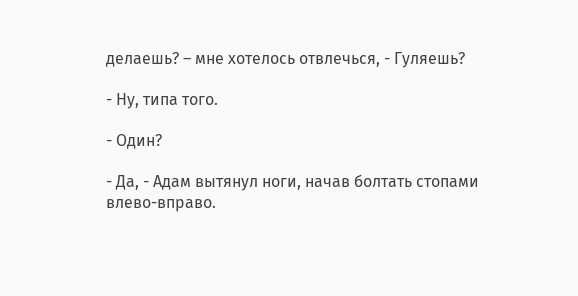делаешь? – мне хотелось отвлечься, - Гуляешь?

- Ну, типа того.

- Один?

- Да, - Адам вытянул ноги, начав болтать стопами влево-вправо.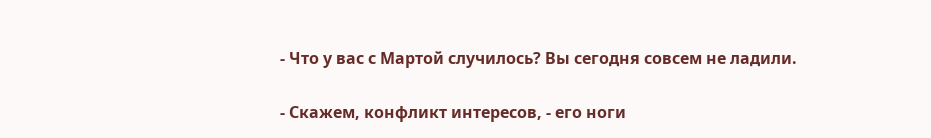- Что у вас с Мартой случилось? Вы сегодня совсем не ладили.

- Скажем, конфликт интересов, - его ноги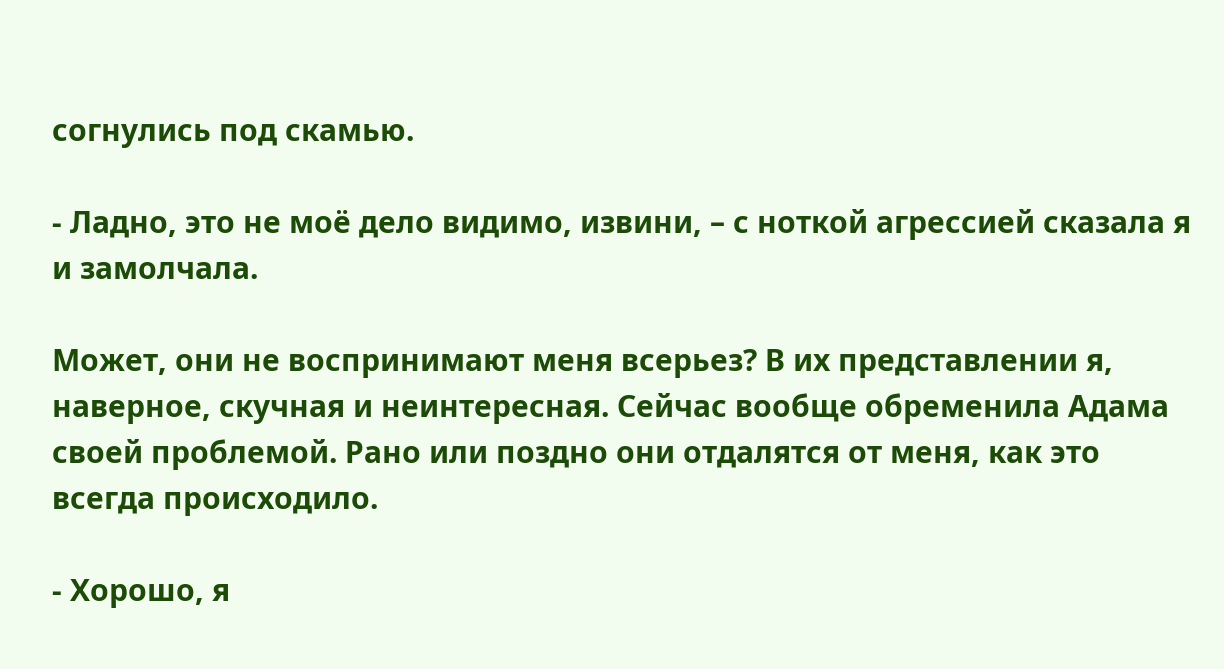согнулись под скамью.

- Ладно, это не моё дело видимо, извини, – с ноткой агрессией сказала я и замолчала.

Может, они не воспринимают меня всерьез? В их представлении я, наверное, скучная и неинтересная. Сейчас вообще обременила Адама своей проблемой. Рано или поздно они отдалятся от меня, как это всегда происходило.

- Хорошо, я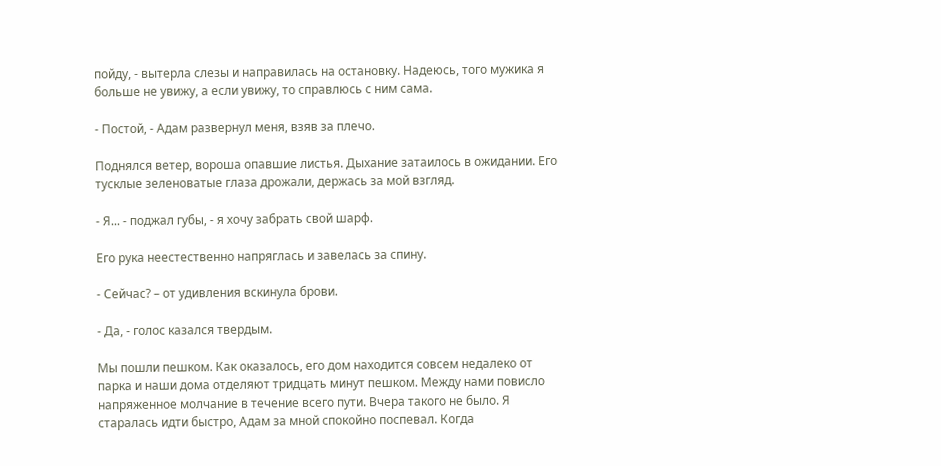пойду, - вытерла слезы и направилась на остановку. Надеюсь, того мужика я больше не увижу, а если увижу, то справлюсь с ним сама.

- Постой, - Адам развернул меня, взяв за плечо.

Поднялся ветер, вороша опавшие листья. Дыхание затаилось в ожидании. Его тусклые зеленоватые глаза дрожали, держась за мой взгляд.

- Я... - поджал губы, - я хочу забрать свой шарф.

Его рука неестественно напряглась и завелась за спину.

- Сейчас? – от удивления вскинула брови.

- Да, - голос казался твердым.

Мы пошли пешком. Как оказалось, его дом находится совсем недалеко от парка и наши дома отделяют тридцать минут пешком. Между нами повисло напряженное молчание в течение всего пути. Вчера такого не было. Я старалась идти быстро, Адам за мной спокойно поспевал. Когда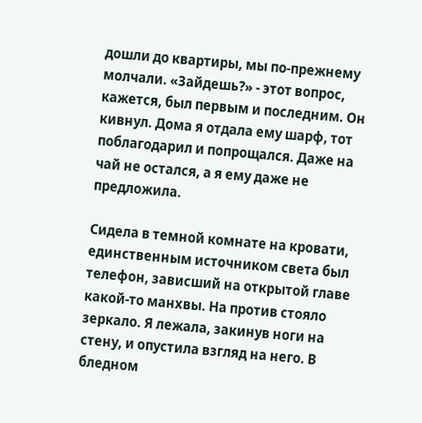дошли до квартиры, мы по-прежнему молчали. «Зайдешь?» - этот вопрос, кажется, был первым и последним. Он кивнул. Дома я отдала ему шарф, тот поблагодарил и попрощался. Даже на чай не остался, а я ему даже не предложила.

Сидела в темной комнате на кровати, единственным источником света был телефон, зависший на открытой главе какой-то манхвы. На против стояло зеркало. Я лежала, закинув ноги на стену, и опустила взгляд на него. В бледном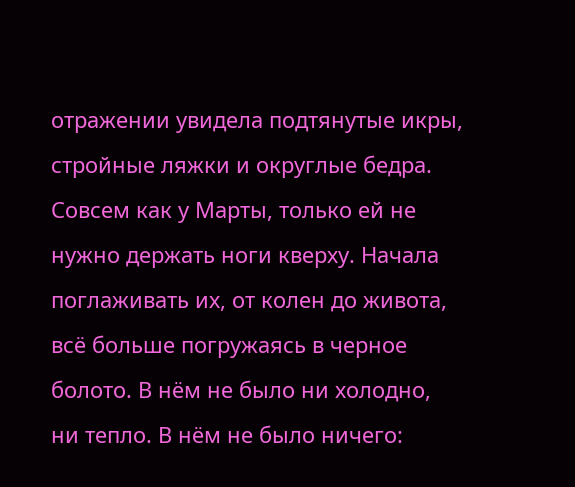отражении увидела подтянутые икры, стройные ляжки и округлые бедра. Совсем как у Марты, только ей не нужно держать ноги кверху. Начала поглаживать их, от колен до живота, всё больше погружаясь в черное болото. В нём не было ни холодно, ни тепло. В нём не было ничего: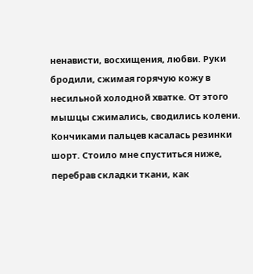ненависти, восхищения, любви. Руки бродили, сжимая горячую кожу в несильной холодной хватке. От этого мышцы сжимались, сводились колени. Кончиками пальцев касалась резинки шорт. Стоило мне спуститься ниже, перебрав складки ткани, как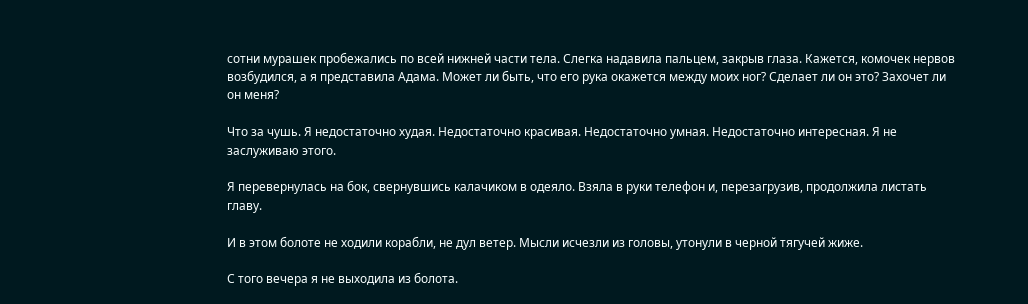сотни мурашек пробежались по всей нижней части тела. Слегка надавила пальцем, закрыв глаза. Кажется, комочек нервов возбудился, а я представила Адама. Может ли быть, что его рука окажется между моих ног? Сделает ли он это? Захочет ли он меня?

Что за чушь. Я недостаточно худая. Недостаточно красивая. Недостаточно умная. Недостаточно интересная. Я не заслуживаю этого.

Я перевернулась на бок, свернувшись калачиком в одеяло. Взяла в руки телефон и, перезагрузив, продолжила листать главу.

И в этом болоте не ходили корабли, не дул ветер. Мысли исчезли из головы, утонули в черной тягучей жиже.

С того вечера я не выходила из болота.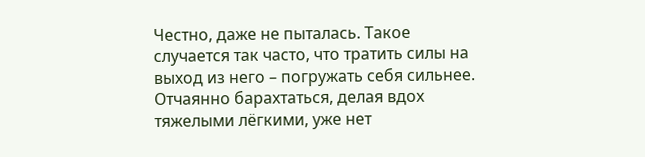Честно, даже не пыталась. Такое случается так часто, что тратить силы на выход из него – погружать себя сильнее. Отчаянно барахтаться, делая вдох тяжелыми лёгкими, уже нет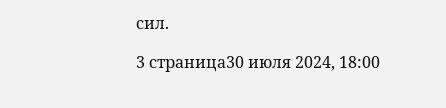сил.

3 страница30 июля 2024, 18:00